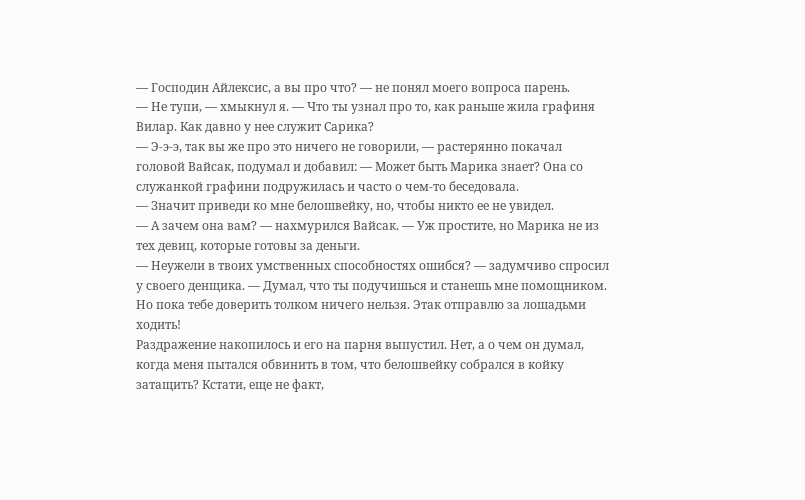— Господин Айлексис, а вы про что? — не понял моего вопроса парень.
— Не тупи, — хмыкнул я. — Что ты узнал про то, как раньше жила графиня Вилар. Как давно у нее служит Сарика?
— Э-э-э, так вы же про это ничего не говорили, — растерянно покачал головой Вайсак, подумал и добавил: — Может быть Марика знает? Она со служанкой графини подружилась и часто о чем-то беседовала.
— Значит приведи ко мне белошвейку, но, чтобы никто ее не увидел.
— А зачем она вам? — нахмурился Вайсак. — Уж простите, но Марика не из тех девиц, которые готовы за деньги.
— Неужели в твоих умственных способностях ошибся? — задумчиво спросил у своего денщика. — Думал, что ты подучишься и станешь мне помощником. Но пока тебе доверить толком ничего нельзя. Этак отправлю за лошадьми ходить!
Раздражение накопилось и его на парня выпустил. Нет, а о чем он думал, когда меня пытался обвинить в том, что белошвейку собрался в койку затащить? Кстати, еще не факт,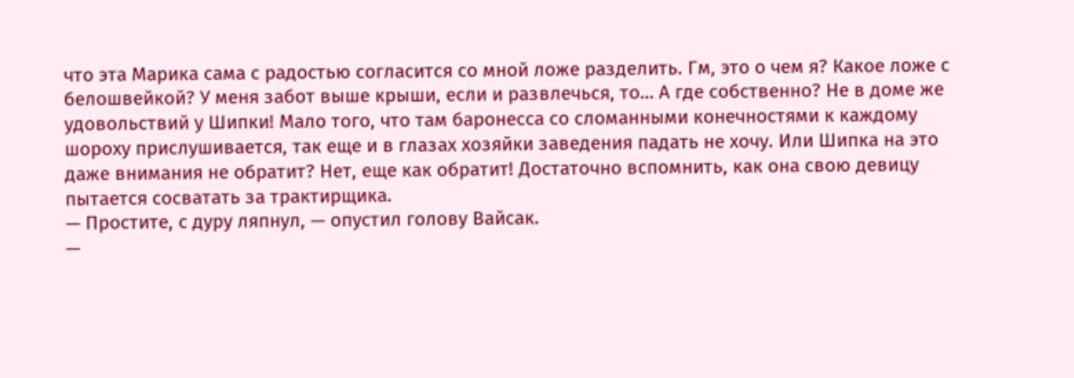что эта Марика сама с радостью согласится со мной ложе разделить. Гм, это о чем я? Какое ложе с белошвейкой? У меня забот выше крыши, если и развлечься, то… А где собственно? Не в доме же удовольствий у Шипки! Мало того, что там баронесса со сломанными конечностями к каждому шороху прислушивается, так еще и в глазах хозяйки заведения падать не хочу. Или Шипка на это даже внимания не обратит? Нет, еще как обратит! Достаточно вспомнить, как она свою девицу пытается сосватать за трактирщика.
— Простите, с дуру ляпнул, — опустил голову Вайсак.
—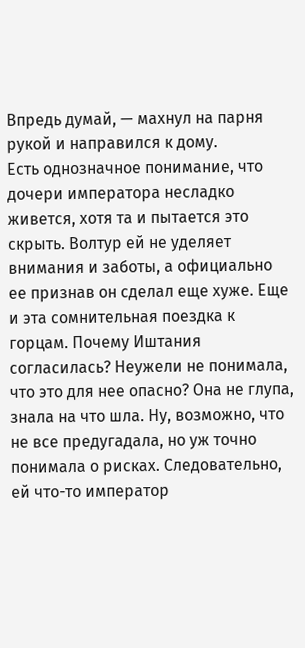Впредь думай, — махнул на парня рукой и направился к дому.
Есть однозначное понимание, что дочери императора несладко живется, хотя та и пытается это скрыть. Волтур ей не уделяет внимания и заботы, а официально ее признав он сделал еще хуже. Еще и эта сомнительная поездка к горцам. Почему Иштания согласилась? Неужели не понимала, что это для нее опасно? Она не глупа, знала на что шла. Ну, возможно, что не все предугадала, но уж точно понимала о рисках. Следовательно, ей что-то император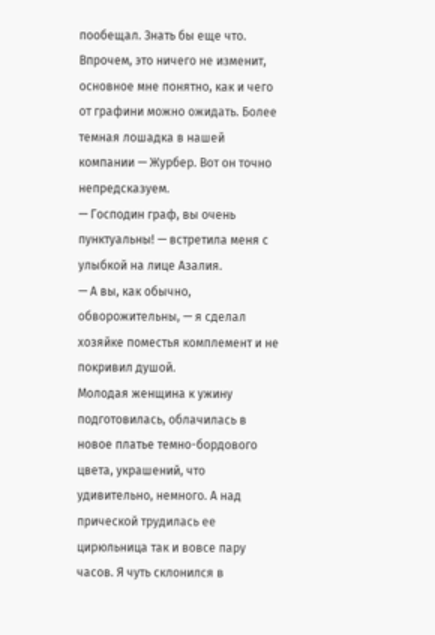пообещал. Знать бы еще что. Впрочем, это ничего не изменит, основное мне понятно, как и чего от графини можно ожидать. Более темная лошадка в нашей компании — Журбер. Вот он точно непредсказуем.
— Господин граф, вы очень пунктуальны! — встретила меня с улыбкой на лице Азалия.
— А вы, как обычно, обворожительны, — я сделал хозяйке поместья комплемент и не покривил душой.
Молодая женщина к ужину подготовилась, облачилась в новое платье темно-бордового цвета, украшений, что удивительно, немного. А над прической трудилась ее цирюльница так и вовсе пару часов. Я чуть склонился в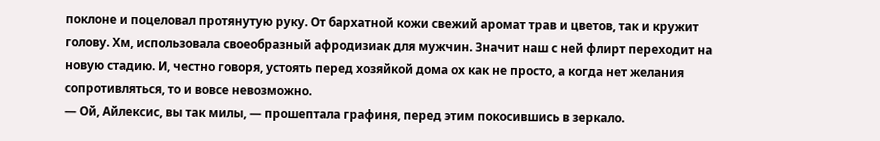поклоне и поцеловал протянутую руку. От бархатной кожи свежий аромат трав и цветов, так и кружит голову. Хм, использовала своеобразный афродизиак для мужчин. Значит наш с ней флирт переходит на новую стадию. И, честно говоря, устоять перед хозяйкой дома ох как не просто, а когда нет желания сопротивляться, то и вовсе невозможно.
— Ой, Айлексис, вы так милы, — прошептала графиня, перед этим покосившись в зеркало.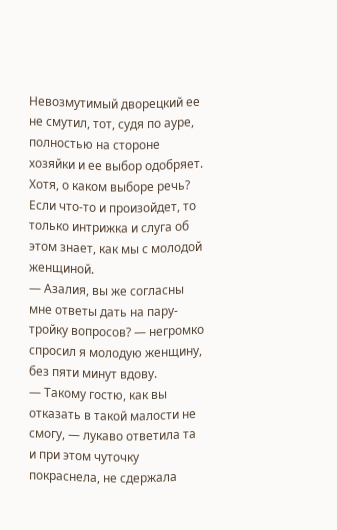Невозмутимый дворецкий ее не смутил, тот, судя по ауре, полностью на стороне хозяйки и ее выбор одобряет. Хотя, о каком выборе речь? Если что-то и произойдет, то только интрижка и слуга об этом знает, как мы с молодой женщиной.
— Азалия, вы же согласны мне ответы дать на пару-тройку вопросов? — негромко спросил я молодую женщину, без пяти минут вдову.
— Такому гостю, как вы отказать в такой малости не смогу, — лукаво ответила та и при этом чуточку покраснела, не сдержала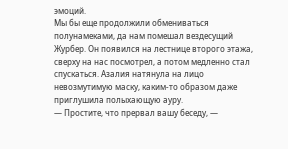эмоций.
Мы бы еще продолжили обмениваться полунамеками, да нам помешал вездесущий Журбер. Он появился на лестнице второго этажа, сверху на нас посмотрел, а потом медленно стал спускаться. Азалия натянула на лицо невозмутимую маску, каким-то образом даже приглушила полыхающую ауру.
— Простите, что прервал вашу беседу, —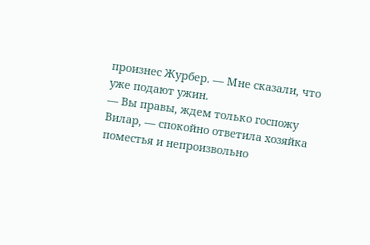произнес Журбер. — Мне сказали, что уже подают ужин.
— Вы правы, ждем только госпожу Вилар, — спокойно ответила хозяйка поместья и непроизвольно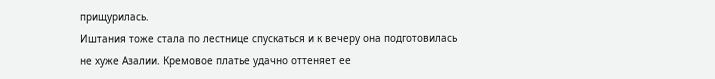прищурилась.
Иштания тоже стала по лестнице спускаться и к вечеру она подготовилась не хуже Азалии. Кремовое платье удачно оттеняет ее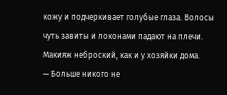кожу и подчеркивает голубые глаза. Волосы чуть завиты и локонами падают на плечи. Макияж неброский, как и у хозяйки дома.
— Больше никого не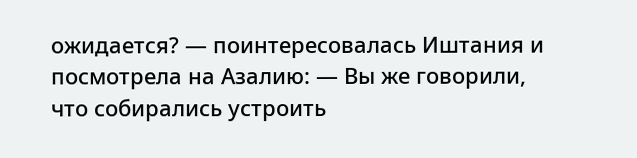ожидается? — поинтересовалась Иштания и посмотрела на Азалию: — Вы же говорили, что собирались устроить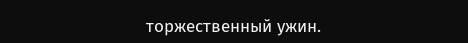торжественный ужин.